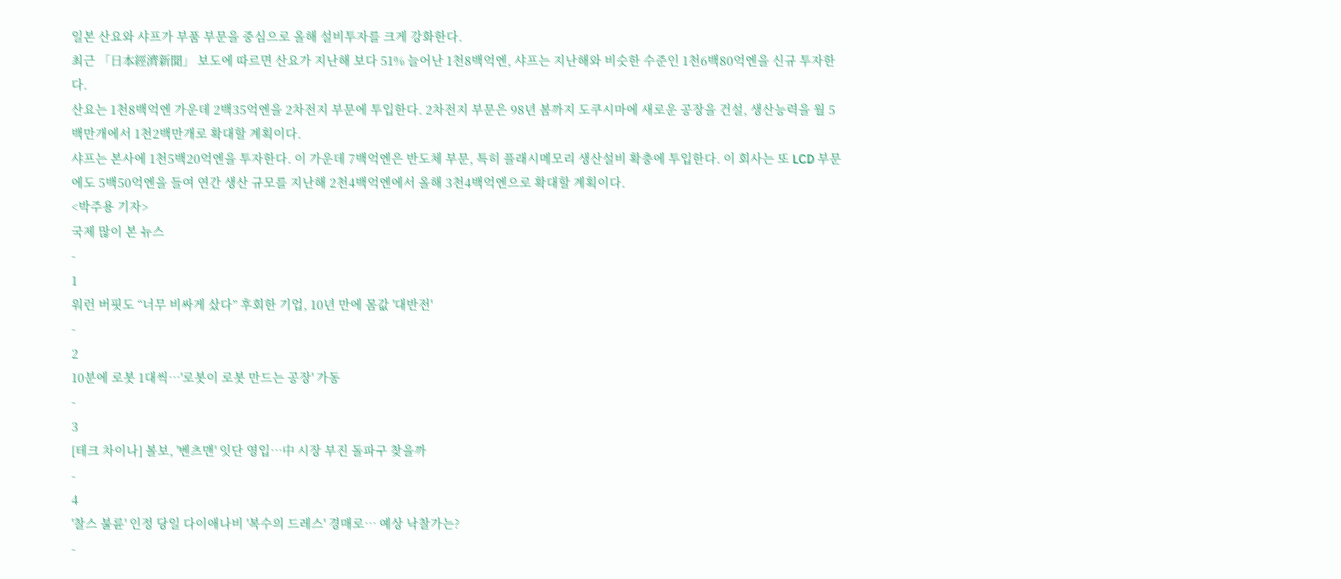일본 산요와 샤프가 부품 부문을 중심으로 올해 설비투자를 크게 강화한다.
최근 「日本經濟新聞」 보도에 따르면 산요가 지난해 보다 51% 늘어난 1천8백억엔, 샤프는 지난해와 비슷한 수준인 1천6백80억엔을 신규 투자한다.
산요는 1천8백억엔 가운데 2백35억엔을 2차전지 부문에 투입한다. 2차전지 부문은 98년 봄까지 도쿠시마에 새로운 공장을 건설, 생산능력을 월 5백만개에서 1천2백만개로 확대할 계획이다.
샤프는 본사에 1천5백20억엔을 투자한다. 이 가운데 7백억엔은 반도체 부문, 특히 플래시메모리 생산설비 확충에 투입한다. 이 회사는 또 LCD 부문에도 5백50억엔을 들여 연간 생산 규모를 지난해 2천4백억엔에서 올해 3천4백억엔으로 확대할 계획이다.
<박주용 기자>
국제 많이 본 뉴스
-
1
워런 버핏도 “너무 비싸게 샀다” 후회한 기업, 10년 만에 몸값 '대반전'
-
2
10분에 로봇 1대씩…'로봇이 로봇 만드는 공장' 가동
-
3
[테크 차이나] 볼보, '벤츠맨' 잇단 영입…中 시장 부진 돌파구 찾을까
-
4
'찰스 불륜' 인정 당일 다이애나비 '복수의 드레스' 경매로… 예상 낙찰가는?
-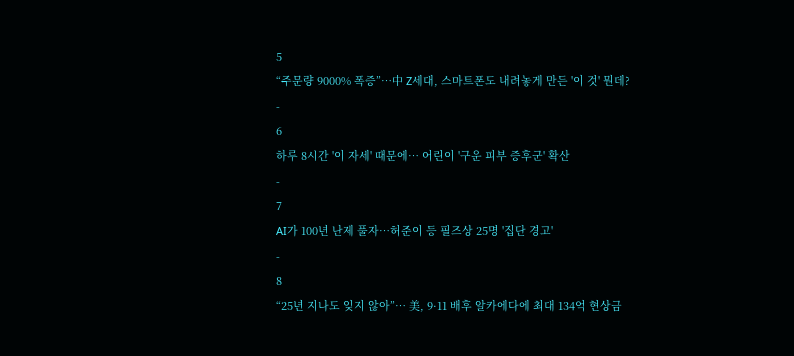5
“주문량 9000% 폭증”…中 Z세대, 스마트폰도 내려놓게 만든 '이 것' 뭔데?
-
6
하루 8시간 '이 자세' 때문에… 어린이 '구운 피부 증후군' 확산
-
7
AI가 100년 난제 풀자…허준이 등 필즈상 25명 '집단 경고'
-
8
“25년 지나도 잊지 않아”… 美, 9·11 배후 알카에다에 최대 134억 현상금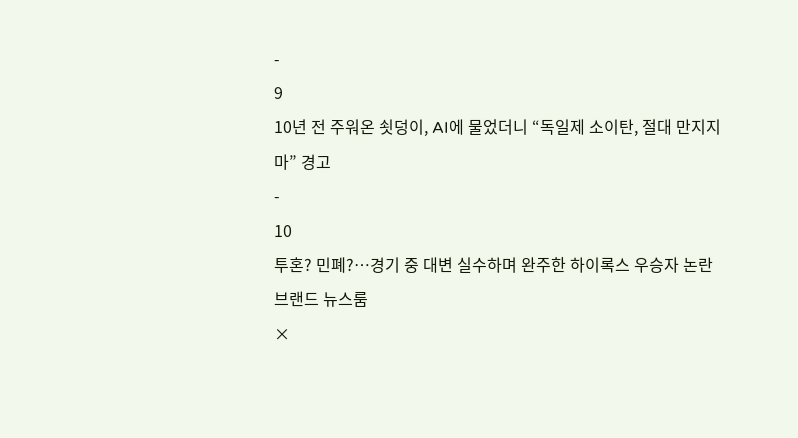-
9
10년 전 주워온 쇳덩이, AI에 물었더니 “독일제 소이탄, 절대 만지지 마” 경고
-
10
투혼? 민폐?…경기 중 대변 실수하며 완주한 하이록스 우승자 논란
브랜드 뉴스룸
×